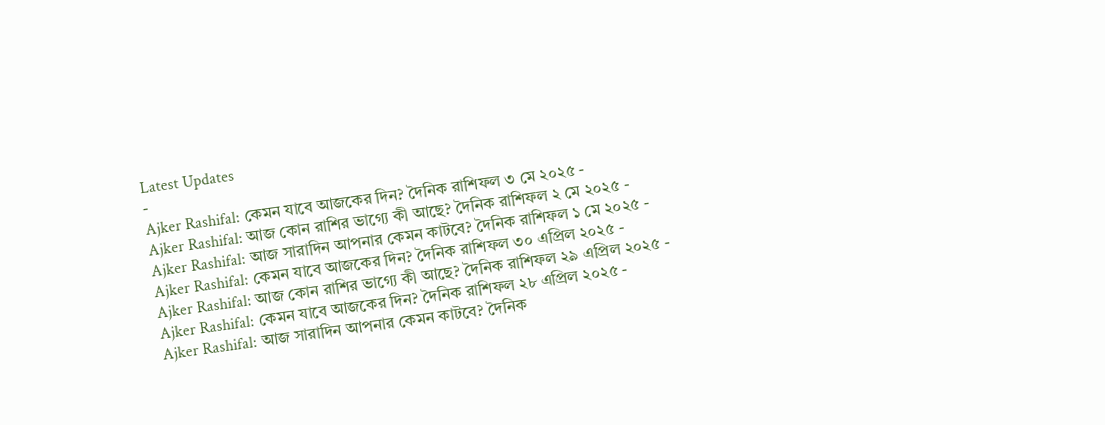Latest Updates
-
Ajker Rashifal: কেমন যাবে আজকের দিন? দৈনিক রাশিফল ৩ মে ২০২৫ -
Ajker Rashifal: আজ কোন রাশির ভাগ্যে কী আছে? দৈনিক রাশিফল ২ মে ২০২৫ -
Ajker Rashifal: আজ সারাদিন আপনার কেমন কাটবে? দৈনিক রাশিফল ১ মে ২০২৫ -
Ajker Rashifal: কেমন যাবে আজকের দিন? দৈনিক রাশিফল ৩০ এপ্রিল ২০২৫ -
Ajker Rashifal: আজ কোন রাশির ভাগ্যে কী আছে? দৈনিক রাশিফল ২৯ এপ্রিল ২০২৫ -
Ajker Rashifal: কেমন যাবে আজকের দিন? দৈনিক রাশিফল ২৮ এপ্রিল ২০২৫ -
Ajker Rashifal: আজ সারাদিন আপনার কেমন কাটবে? দৈনিক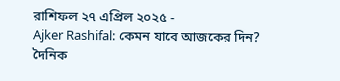রাশিফল ২৭ এপ্রিল ২০২৫ -
Ajker Rashifal: কেমন যাবে আজকের দিন? দৈনিক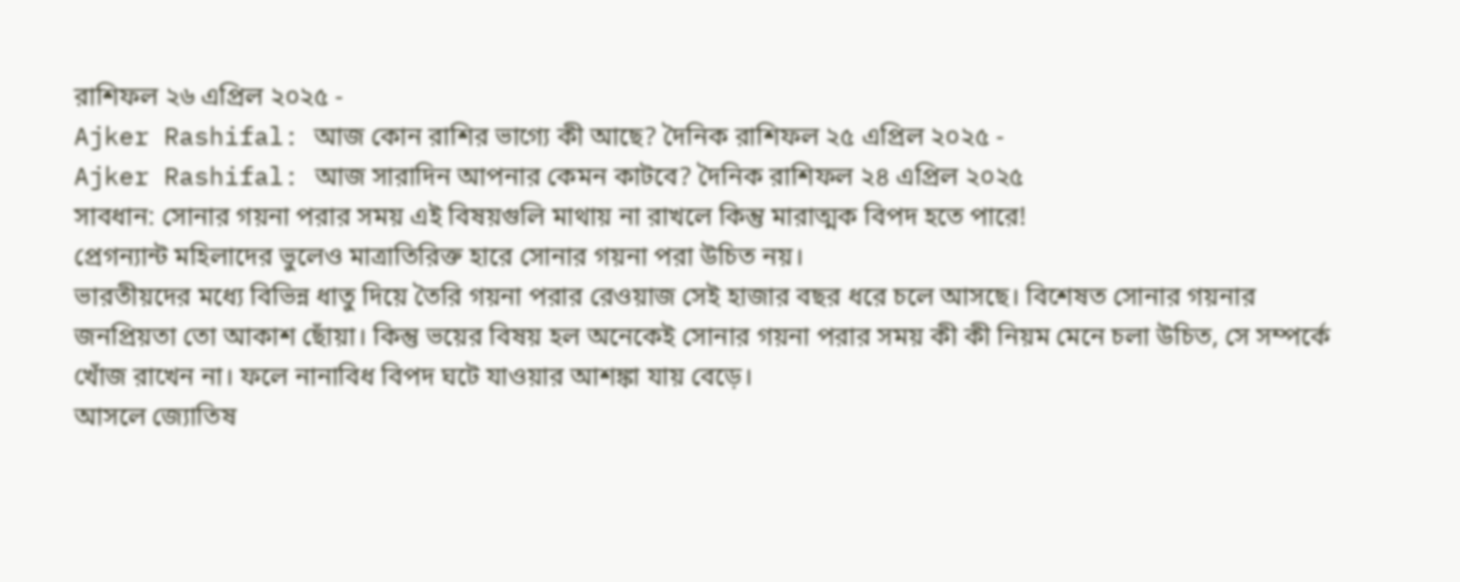রাশিফল ২৬ এপ্রিল ২০২৫ -
Ajker Rashifal: আজ কোন রাশির ভাগ্যে কী আছে? দৈনিক রাশিফল ২৫ এপ্রিল ২০২৫ -
Ajker Rashifal: আজ সারাদিন আপনার কেমন কাটবে? দৈনিক রাশিফল ২৪ এপ্রিল ২০২৫
সাবধান: সোনার গয়না পরার সময় এই বিষয়গুলি মাথায় না রাখলে কিন্তু মারাত্মক বিপদ হতে পারে!
প্রেগন্যান্ট মহিলাদের ভুলেও মাত্রাতিরিক্ত হারে সোনার গয়না পরা উচিত নয়।
ভারতীয়দের মধ্যে বিভিন্ন ধাতু দিয়ে তৈরি গয়না পরার রেওয়াজ সেই হাজার বছর ধরে চলে আসছে। বিশেষত সোনার গয়নার জনপ্রিয়তা তো আকাশ ছোঁয়া। কিন্তু ভয়ের বিষয় হল অনেকেই সোনার গয়না পরার সময় কী কী নিয়ম মেনে চলা উচিত, সে সম্পর্কে খোঁজ রাখেন না। ফলে নানাবিধ বিপদ ঘটে যাওয়ার আশঙ্কা যায় বেড়ে।
আসলে জ্যোতিষ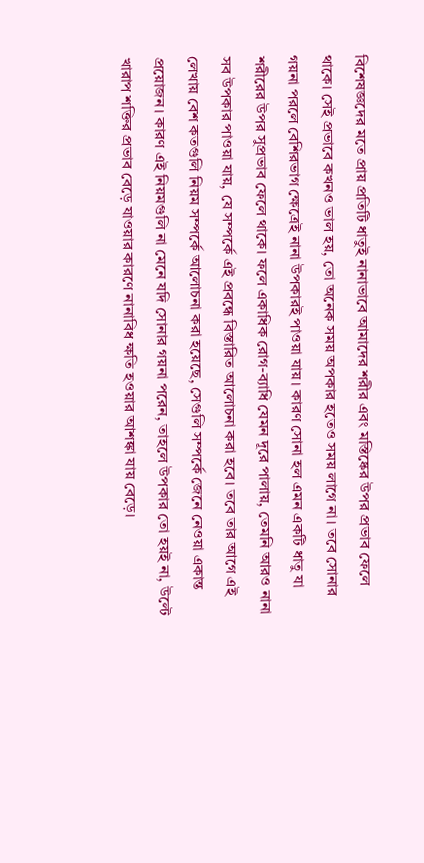বিশেষজ্ঞদের মতে প্রায় প্রতিটি ধাতুই নানাভাবে আমাদের শরীর এবং মস্তিষ্কের উপর প্রভাব ফেলে থাকে। সেই প্রভাবে কখনও ভাল হয়, তো অনেক সময় অপকার হতেও সময় লাগে না। তবে সোনার গয়না পরলে বেশিরভাগ ক্ষেত্রেই নানা উপকারই পাওয়া যায়। কারণ সোনা হল এমন একটি ধাতু যা শরীরের উপর সুপ্রভাব ফেলে থাকে। ফলে একাধিক রোগ-ব্যাধি যেমন দূরে পালায়, তেমনি আরও নানা সব উপকার পাওয়া যায়, যে সম্পর্কে এই প্রবন্ধে বিস্তারিত আলোচনা করা হবে। তবে তার আগে এই লেখায় বেশ কতগুলি নিয়ম সম্পর্কে আলোচনা করা হয়েছে, সেগুলি সম্পর্কে জেনে নেওয়া একান্ত প্রয়োজন। কারণ এই নিয়মগুলি না মেনে যদি সোনার গয়না পরেন, তাহলে উপকার তো হয়ই না, উল্টে খারাপ শক্তির প্রভাব বেড়ে যাওয়ার কারণে নানাবিধ ক্ষতি হওয়ার আশঙ্কা যায় বেড়ে।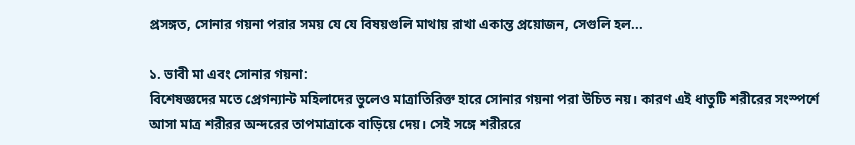প্রসঙ্গত, সোনার গয়না পরার সময় যে যে বিষয়গুলি মাথায় রাখা একান্ত প্রয়োজন, সেগুলি হল...

১. ভাবী মা এবং সোনার গয়না:
বিশেষজ্ঞদের মতে প্রেগন্যান্ট মহিলাদের ভুলেও মাত্রাতিরিক্ত হারে সোনার গয়না পরা উচিত নয়। কারণ এই ধাতুটি শরীরের সংস্পর্শে আসা মাত্র শরীরর অন্দরের তাপমাত্রাকে বাড়িয়ে দেয়। সেই সঙ্গে শরীররে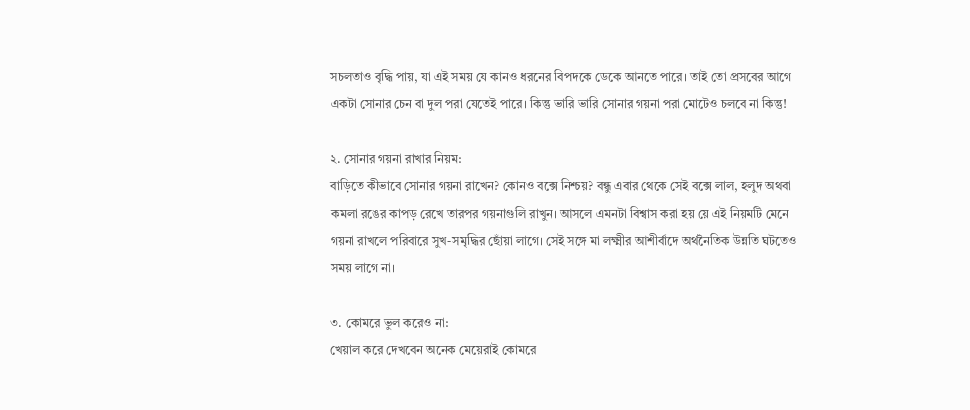সচলতাও বৃদ্ধি পায়, যা এই সময় যে কানও ধরনের বিপদকে ডেকে আনতে পারে। তাই তো প্রসবের আগে একটা সোনার চেন বা দুল পরা যেতেই পারে। কিন্তু ভারি ভারি সোনার গয়না পরা মোটেও চলবে না কিন্তু!

২. সোনার গয়না রাখার নিয়ম:
বাড়িতে কীভাবে সোনার গয়না রাখেন? কোনও বক্সে নিশ্চয়? বন্ধু এবার থেকে সেই বক্সে লাল, হলুদ অথবা কমলা রঙের কাপড় রেখে তারপর গয়নাগুলি রাখুন। আসলে এমনটা বিশ্বাস করা হয় য়ে এই নিয়মটি মেনে গয়না রাখলে পরিবারে সুখ-সমৃদ্ধির ছোঁয়া লাগে। সেই সঙ্গে মা লক্ষ্মীর আশীর্বাদে অর্থনৈতিক উন্নতি ঘটতেও সময় লাগে না।

৩. কোমরে ভুল করেও না:
খেয়াল করে দেখবেন অনেক মেয়েরাই কোমরে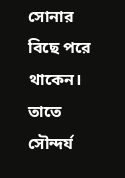সোনার বিছে পরে থাকেন। তাতে সৌন্দর্য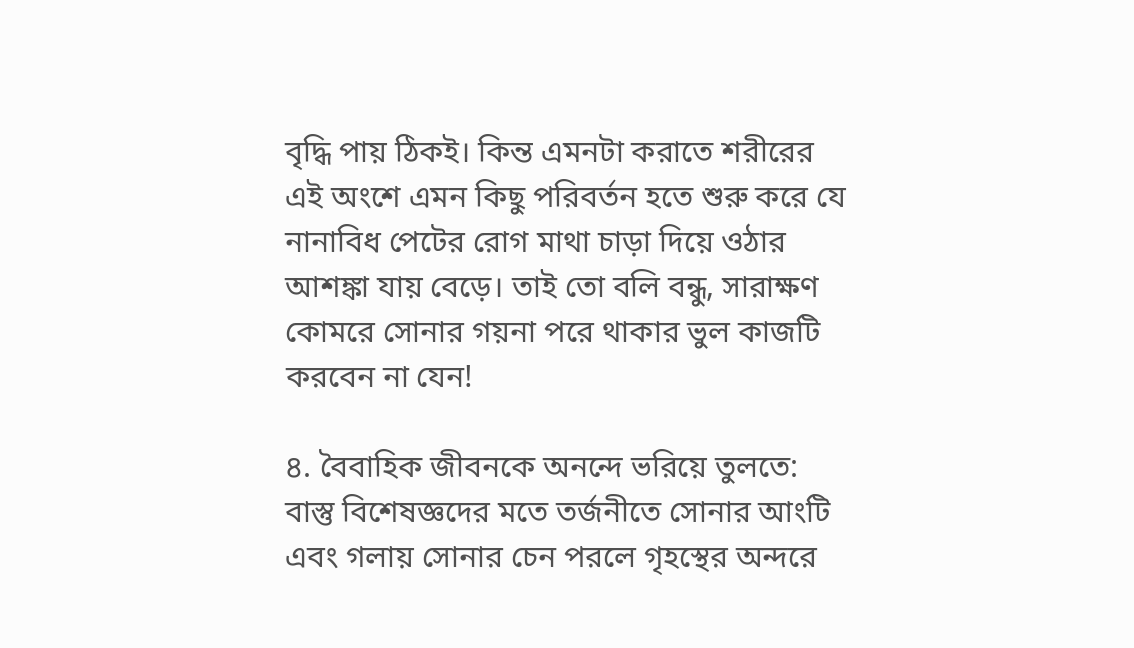বৃদ্ধি পায় ঠিকই। কিন্ত এমনটা করাতে শরীরের এই অংশে এমন কিছু পরিবর্তন হতে শুরু করে যে নানাবিধ পেটের রোগ মাথা চাড়া দিয়ে ওঠার আশঙ্কা যায় বেড়ে। তাই তো বলি বন্ধু, সারাক্ষণ কোমরে সোনার গয়না পরে থাকার ভুল কাজটি করবেন না যেন!

৪. বৈবাহিক জীবনকে অনন্দে ভরিয়ে তুলতে:
বাস্তু বিশেষজ্ঞদের মতে তর্জনীতে সোনার আংটি এবং গলায় সোনার চেন পরলে গৃহস্থের অন্দরে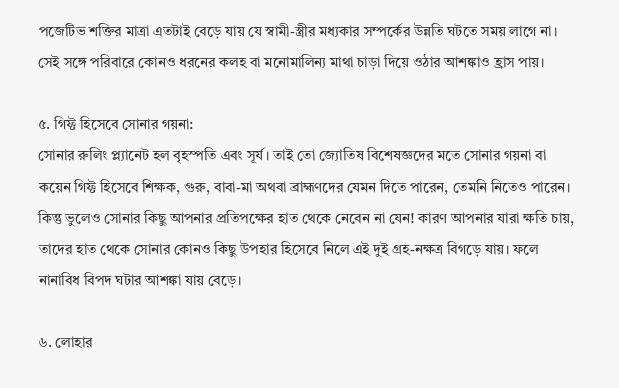পজেটিভ শক্তির মাত্রা এতটাই বেড়ে যায় যে স্বামী-স্ত্রীর মধ্যকার সম্পর্কের উন্নতি ঘটতে সময় লাগে না। সেই সঙ্গে পরিবারে কোনও ধরনের কলহ বা মনোমালিন্য মাথা চাড়া দিয়ে ওঠার আশঙ্কাও হ্রাস পায়।

৫. গিফ্ট হিসেবে সোনার গয়না:
সোনার রুলিং প্ল্যানেট হল বৃহস্পতি এবং সূর্য। তাই তো জ্যোতিষ বিশেষজ্ঞদের মতে সোনার গয়না বা কয়েন গিফ্ট হিসেবে শিক্ষক, গুরু, বাবা-মা অথবা ব্রাহ্মণদের যেমন দিতে পারেন, তেমনি নিতেও পারেন। কিন্তু ভুলেও সোনার কিছু আপনার প্রতিপক্ষের হাত থেকে নেবেন না যেন! কারণ আপনার যারা ক্ষতি চায়, তাদের হাত থেকে সোনার কোনও কিছু উপহার হিসেবে নিলে এই দুই গ্রহ-নক্ষত্র বিগড়ে যায়। ফলে নানাবিধ বিপদ ঘটার আশঙ্কা যায় বেড়ে।

৬. লোহার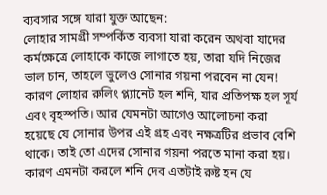ব্যবসার সঙ্গে যারা যুক্ত আছেন:
লোহার সামগ্রী সম্পর্কিত ব্যবসা যারা করেন অথবা যাদের কর্মক্ষেত্রে লোহাকে কাজে লাগাতে হয়, তারা যদি নিজের ভাল চান, তাহলে ভুলেও সোনার গয়না পরবেন না যেন! কারণ লোহার রুলিং প্ল্যানেট হল শনি, যার প্রতিপক্ষ হল সূর্য এবং বৃহস্পতি। আর যেমনটা আগেও আলোচনা করা হয়েছে যে সোনার উপর এই গ্রহ এবং নক্ষত্রটির প্রভাব বেশি থাকে। তাই তো এদের সোনার গয়না পরতে মানা করা হয়। কারণ এমনটা করলে শনি দেব এতটাই রুষ্ট হন যে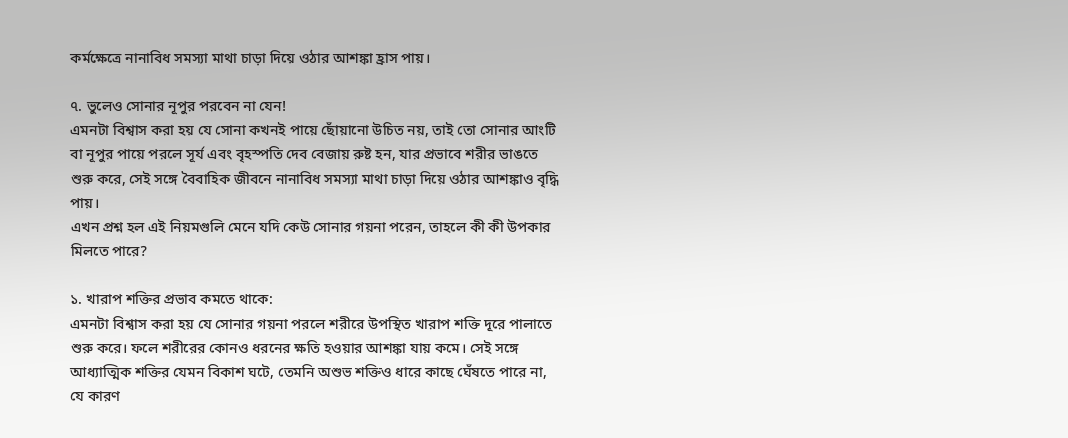কর্মক্ষেত্রে নানাবিধ সমস্যা মাথা চাড়া দিয়ে ওঠার আশঙ্কা হ্রাস পায়।

৭. ভুলেও সোনার নূপুর পরবেন না যেন!
এমনটা বিশ্বাস করা হয় যে সোনা কখনই পায়ে ছোঁয়ানো উচিত নয়, তাই তো সোনার আংটি বা নূপুর পায়ে পরলে সূর্য এবং বৃহস্পতি দেব বেজায় রুষ্ট হন, যার প্রভাবে শরীর ভাঙতে শুরু করে, সেই সঙ্গে বৈবাহিক জীবনে নানাবিধ সমস্যা মাথা চাড়া দিয়ে ওঠার আশঙ্কাও বৃদ্ধি পায়।
এখন প্রশ্ন হল এই নিয়মগুলি মেনে যদি কেউ সোনার গয়না পরেন, তাহলে কী কী উপকার মিলতে পারে?

১. খারাপ শক্তির প্রভাব কমতে থাকে:
এমনটা বিশ্বাস করা হয় যে সোনার গয়না পরলে শরীরে উপস্থিত খারাপ শক্তি দূরে পালাতে শুরু করে। ফলে শরীরের কোনও ধরনের ক্ষতি হওয়ার আশঙ্কা যায় কমে। সেই সঙ্গে আধ্যাত্মিক শক্তির যেমন বিকাশ ঘটে, তেমনি অশুভ শক্তিও ধারে কাছে ঘেঁষতে পারে না, যে কারণ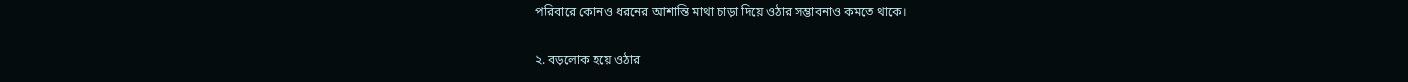পরিবারে কোনও ধরনের আশান্তি মাথা চাড়া দিয়ে ওঠার সম্ভাবনাও কমতে থাকে।

২. বড়লোক হয়ে ওঠার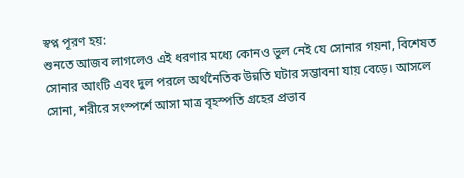স্বপ্ন পূরণ হয়:
শুনতে আজব লাগলেও এই ধরণার মধ্যে কোনও ভুল নেই যে সোনার গয়না, বিশেষত সোনার আংটি এবং দুল পরলে অর্থনৈতিক উন্নতি ঘটার সম্ভাবনা যায় বেড়ে। আসলে সোনা, শরীরে সংস্পর্শে আসা মাত্র বৃহস্পতি গ্রহের প্রভাব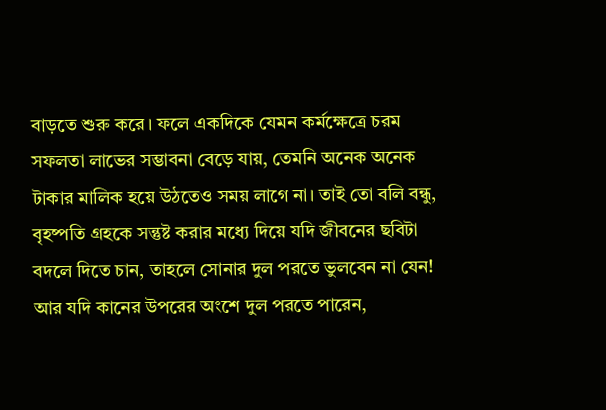বাড়তে শুরু করে। ফলে একদিকে যেমন কর্মক্ষেত্রে চরম সফলতা লাভের সম্ভাবনা বেড়ে যায়, তেমনি অনেক অনেক টাকার মালিক হয়ে উঠতেও সময় লাগে না। তাই তো বলি বন্ধু, বৃহষ্পতি গ্রহকে সন্তুষ্ট করার মধ্যে দিয়ে যদি জীবনের ছবিটা বদলে দিতে চান, তাহলে সোনার দুল পরতে ভুলবেন না যেন! আর যদি কানের উপরের অংশে দুল পরতে পারেন,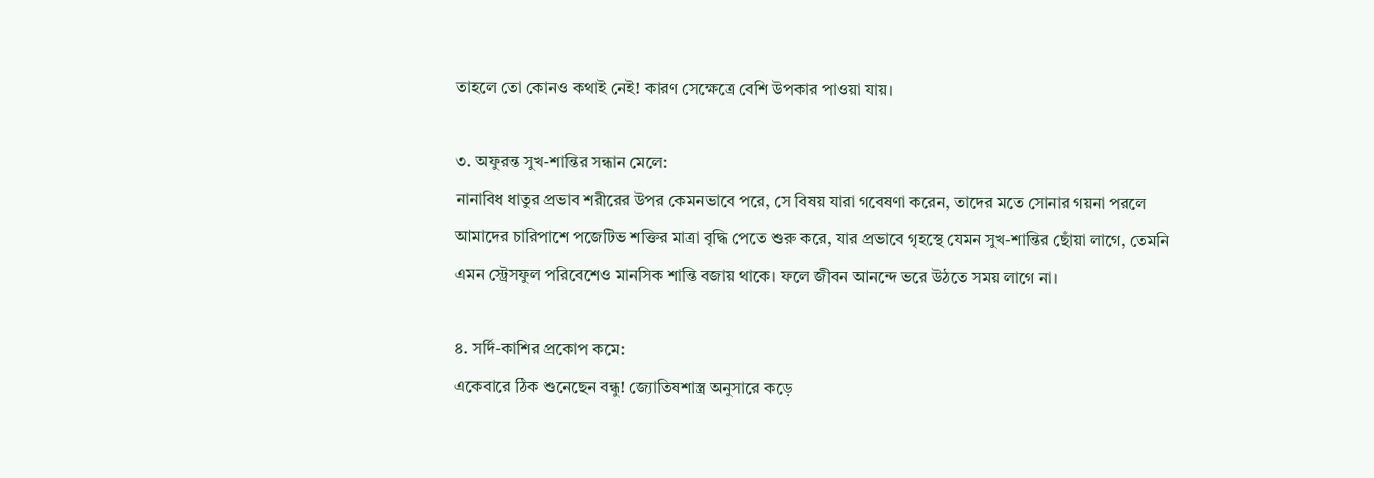তাহলে তো কোনও কথাই নেই! কারণ সেক্ষেত্রে বেশি উপকার পাওয়া যায়।

৩. অফুরন্ত সুখ-শান্তির সন্ধান মেলে:
নানাবিধ ধাতুর প্রভাব শরীরের উপর কেমনভাবে পরে, সে বিষয় যারা গবেষণা করেন, তাদের মতে সোনার গয়না পরলে আমাদের চারিপাশে পজেটিভ শক্তির মাত্রা বৃদ্ধি পেতে শুরু করে, যার প্রভাবে গৃহস্থে যেমন সুখ-শান্তির ছোঁয়া লাগে, তেমনি এমন স্ট্রেসফুল পরিবেশেও মানসিক শান্তি বজায় থাকে। ফলে জীবন আনন্দে ভরে উঠতে সময় লাগে না।

৪. সর্দি-কাশির প্রকোপ কমে:
একেবারে ঠিক শুনেছেন বন্ধু! জ্যোতিষশাস্ত্র অনুসারে কড়ে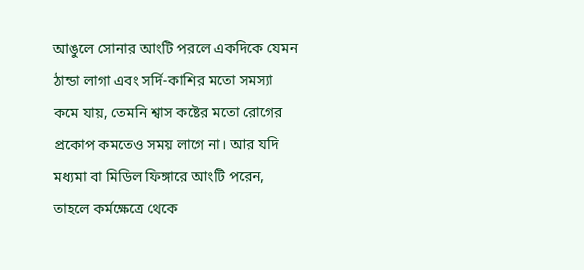আঙুলে সোনার আংটি পরলে একদিকে যেমন ঠান্ডা লাগা এবং সর্দি-কাশির মতো সমস্যা কমে যায়, তেমনি শ্বাস কষ্টের মতো রোগের প্রকোপ কমতেও সময় লাগে না। আর যদি মধ্যমা বা মিডিল ফিঙ্গারে আংটি পরেন, তাহলে কর্মক্ষেত্রে থেকে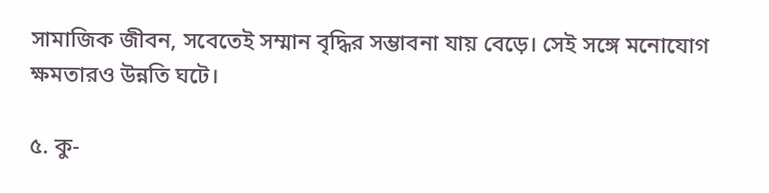সামাজিক জীবন, সবেতেই সম্মান বৃদ্ধির সম্ভাবনা যায় বেড়ে। সেই সঙ্গে মনোযোগ ক্ষমতারও উন্নতি ঘটে।

৫. কু-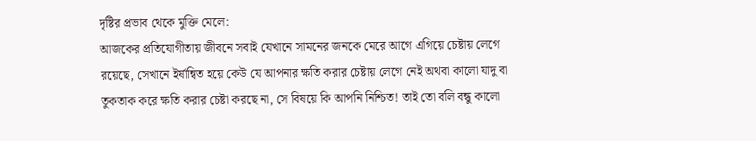দৃষ্টির প্রভাব থেকে মুক্তি মেলে:
আজকের প্রতিযোগীতায় জীবনে সবাই যেখানে সামনের জনকে মেরে আগে এগিয়ে চেষ্টায় লেগে রয়েছে, সেখানে ইর্ষান্বিত হয়ে কেউ যে আপনার ক্ষতি করার চেষ্টায় লেগে নেই অথবা কালো যাদু বা তুকতাক করে ক্ষতি করার চেষ্টা করছে না, সে বিষয়ে কি আপনি নিশ্চিত! তাই তো বলি বন্ধু কালো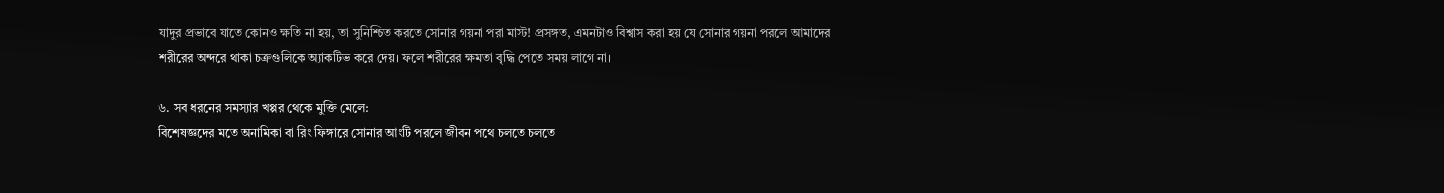যাদুর প্রভাবে যাতে কোনও ক্ষতি না হয়, তা সুনিশ্চিত করতে সোনার গয়না পরা মাস্ট! প্রসঙ্গত, এমনটাও বিশ্বাস করা হয় যে সোনার গয়না পরলে আমাদের শরীরের অন্দরে থাকা চক্রগুলিকে অ্যাকটিভ করে দেয়। ফলে শরীরের ক্ষমতা বৃদ্ধি পেতে সময় লাগে না।

৬. সব ধরনের সমস্যার খপ্পর থেকে মুক্তি মেলে:
বিশেষজ্ঞদের মতে অনামিকা বা রিং ফিঙ্গারে সোনার আংটি পরলে জীবন পথে চলতে চলতে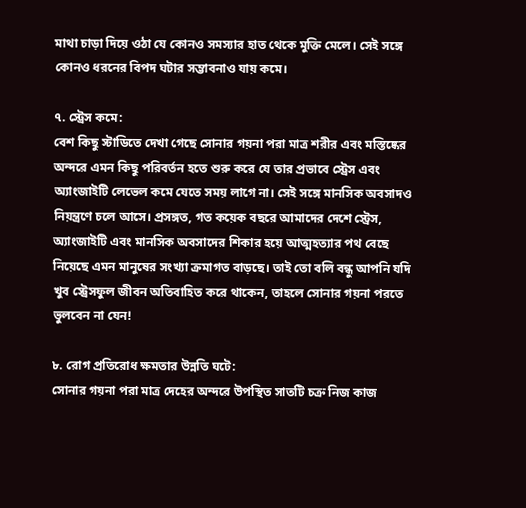মাথা চাড়া দিয়ে ওঠা যে কোনও সমস্যার হাত থেকে মুক্তি মেলে। সেই সঙ্গে কোনও ধরনের বিপদ ঘটার সম্ভাবনাও যায় কমে।

৭. স্ট্রেস কমে:
বেশ কিছু স্টাডিতে দেখা গেছে সোনার গয়না পরা মাত্র শরীর এবং মস্তিষ্কের অন্দরে এমন কিছু পরিবর্তন হতে শুরু করে যে তার প্রভাবে স্ট্রেস এবং অ্যাংজাইটি লেভেল কমে যেতে সময় লাগে না। সেই সঙ্গে মানসিক অবসাদও নিয়ন্ত্রণে চলে আসে। প্রসঙ্গত, গত কয়েক বছরে আমাদের দেশে স্ট্রেস, অ্যাংজাইটি এবং মানসিক অবসাদের শিকার হয়ে আত্মহত্যার পথ বেছে নিয়েছে এমন মানুষের সংখ্যা ক্রমাগত বাড়ছে। তাই তো বলি বন্ধু আপনি যদি খুব স্ট্রেসফুল জীবন অতিবাহিত করে থাকেন, তাহলে সোনার গয়না পরতে ভুলবেন না যেন!

৮. রোগ প্রতিরোধ ক্ষমতার উন্নতি ঘটে:
সোনার গয়না পরা মাত্র দেহের অন্দরে উপস্থিত সাতটি চক্র নিজ কাজ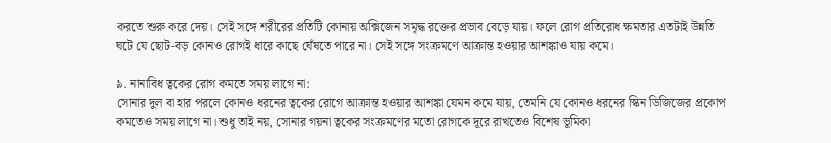করতে শুরু করে দেয়। সেই সঙ্গে শরীরের প্রতিটি কোনায় অক্সিজেন সমৃদ্ধ রক্তের প্রভাব বেড়ে যায়। ফলে রোগ প্রতিরোধ ক্ষমতার এতটাই উন্নতি ঘটে যে ছোট-বড় কোনও রোগই ধারে কাছে ঘেঁষতে পারে না। সেই সঙ্গে সংক্রমণে আক্রান্ত হওয়ার আশঙ্কাও যায় কমে।

৯. নানাবিধ ত্বকের রোগ কমতে সময় লাগে না:
সোনার দুল বা হার পরলে কোনও ধরনের ত্বকের রোগে আক্রান্ত হওয়ার আশঙ্কা যেমন কমে যায়, তেমনি যে কোনও ধরনের স্কিন ডিজিজের প্রকোপ কমতেও সময় লাগে না। শুধু তাই নয়, সোনার গয়না ত্বকের সংক্রমণের মতো রোগকে দূরে রাখতেও বিশেষ ভূমিকা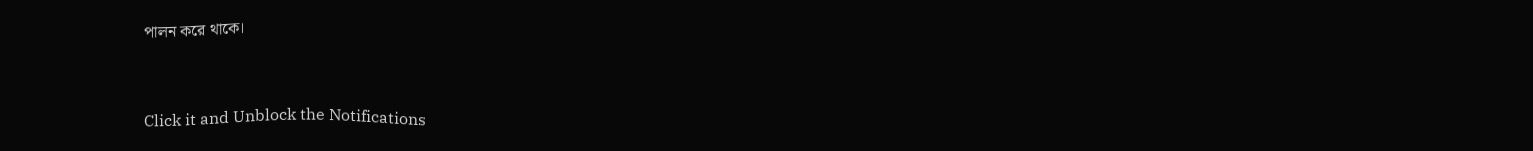পালন করে থাকে।



Click it and Unblock the Notifications